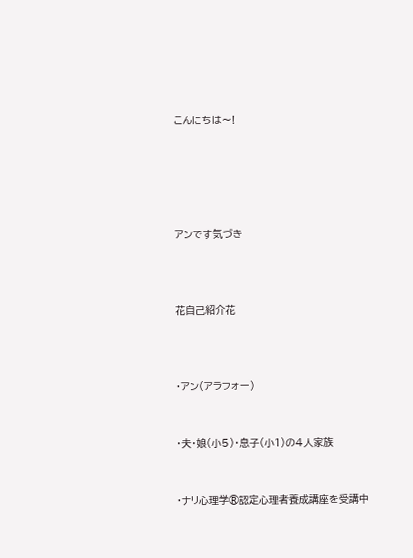こんにちは〜!





アンです気づき



花自己紹介花



・アン(アラフォー)


・夫・娘(小5)・息子(小1)の4人家族


・ナリ心理学®認定心理者養成講座を受講中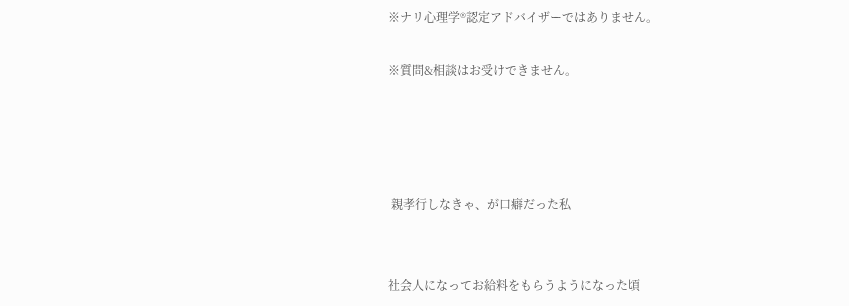※ナリ心理学®認定アドバイザーではありません。

※質問&相談はお受けできません。




 親孝行しなきゃ、が口癖だった私


社会人になってお給料をもらうようになった頃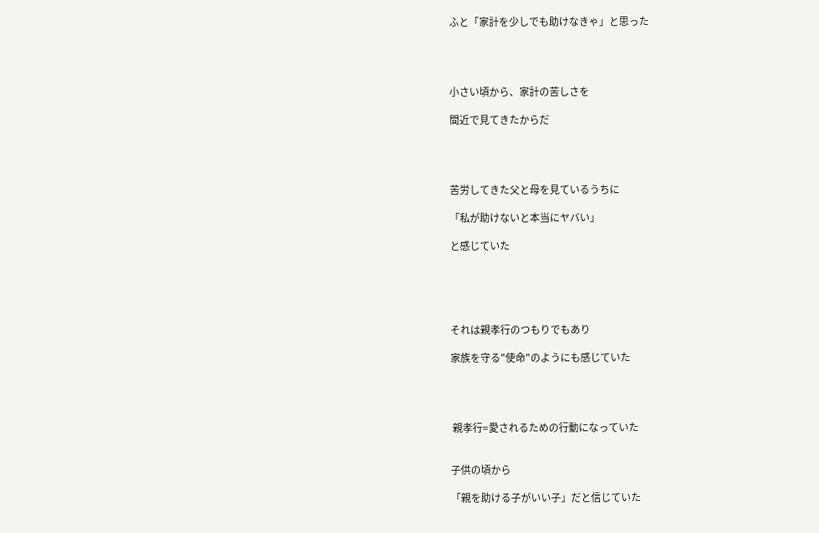ふと「家計を少しでも助けなきゃ」と思った




小さい頃から、家計の苦しさを

間近で見てきたからだ




苦労してきた父と母を見ているうちに

「私が助けないと本当にヤバい」

と感じていた





それは親孝行のつもりでもあり

家族を守る"使命"のようにも感じていた




 親孝行=愛されるための行動になっていた


子供の頃から

「親を助ける子がいい子」だと信じていた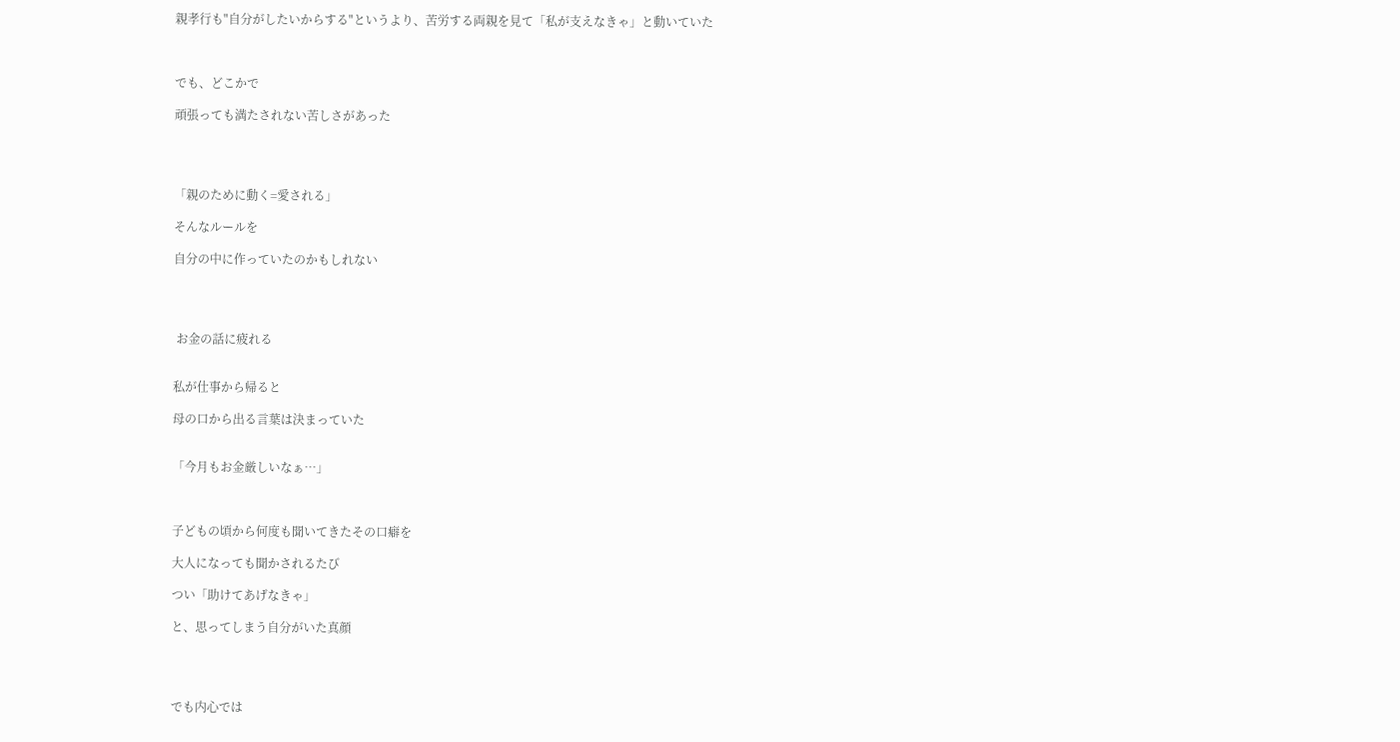親孝行も"自分がしたいからする"というより、苦労する両親を見て「私が支えなきゃ」と動いていた



でも、どこかで

頑張っても満たされない苦しさがあった




「親のために動く=愛される」

そんなルールを

自分の中に作っていたのかもしれない




 お金の話に疲れる


私が仕事から帰ると

母の口から出る言葉は決まっていた


「今月もお金厳しいなぁ…」



子どもの頃から何度も聞いてきたその口癖を

大人になっても聞かされるたび

つい「助けてあげなきゃ」

と、思ってしまう自分がいた真顔




でも内心では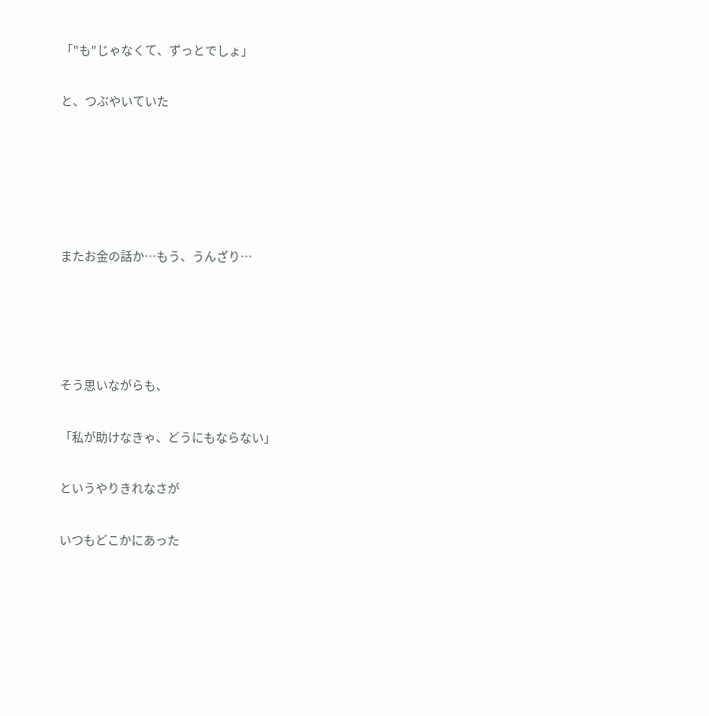「"も"じゃなくて、ずっとでしょ」

と、つぶやいていた





またお金の話か…もう、うんざり…




そう思いながらも、

「私が助けなきゃ、どうにもならない」

というやりきれなさが

いつもどこかにあった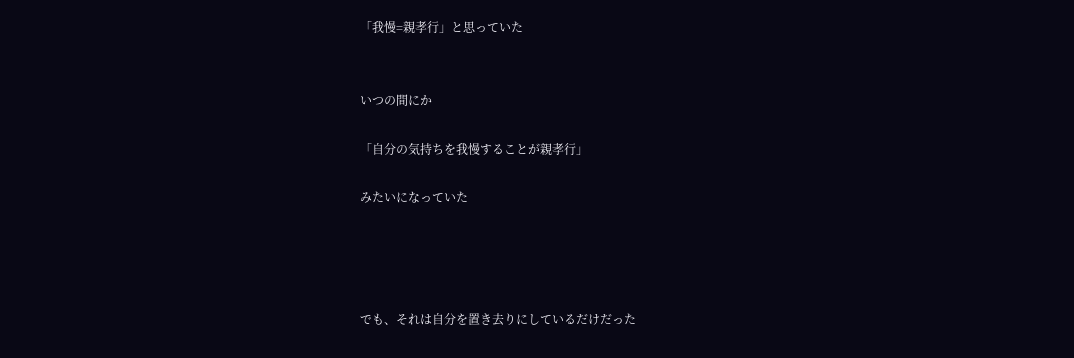「我慢=親孝行」と思っていた


いつの間にか

「自分の気持ちを我慢することが親孝行」

みたいになっていた




でも、それは自分を置き去りにしているだけだった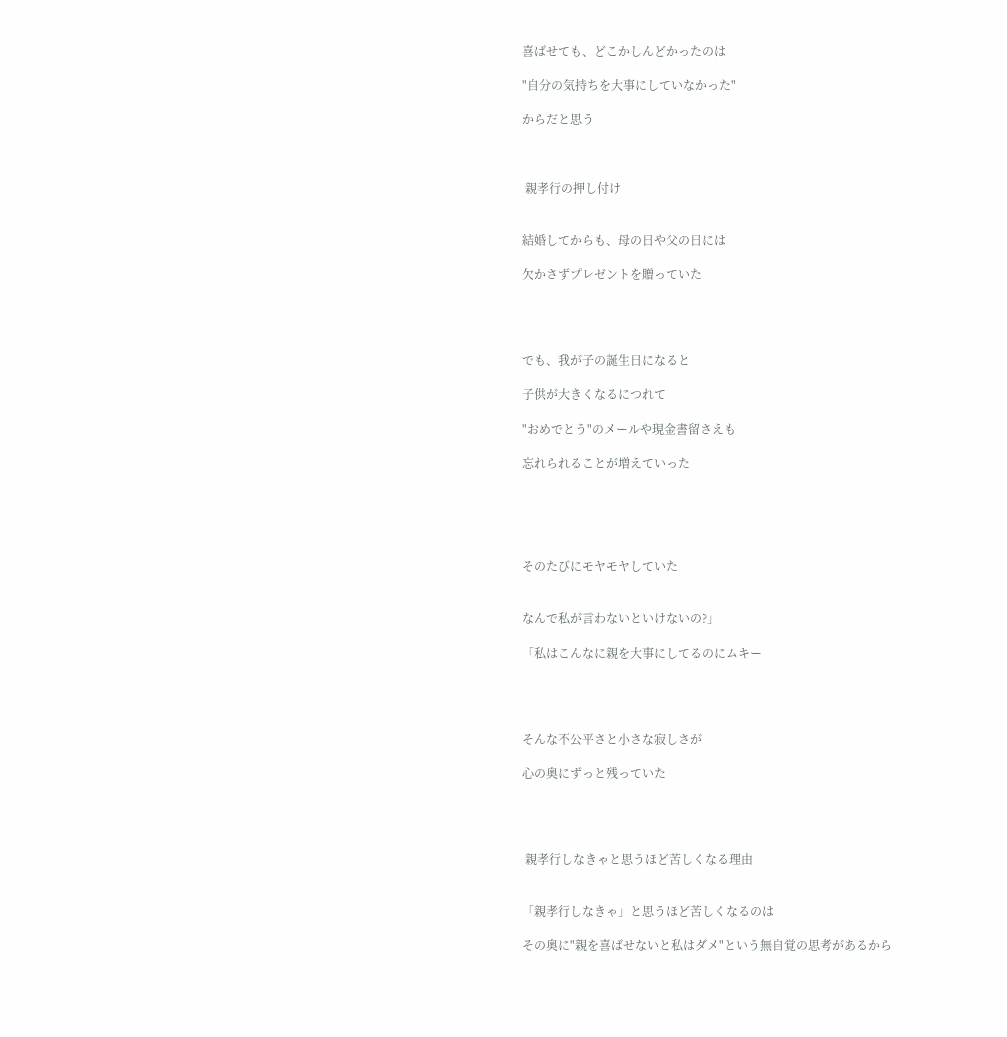喜ばせても、どこかしんどかったのは

"自分の気持ちを大事にしていなかった"

からだと思う



 親孝行の押し付け


結婚してからも、母の日や父の日には

欠かさずプレゼントを贈っていた




でも、我が子の誕生日になると

子供が大きくなるにつれて

"おめでとう"のメールや現金書留さえも

忘れられることが増えていった





そのたびにモヤモヤしていた


なんで私が言わないといけないの?」

「私はこんなに親を大事にしてるのにムキー




そんな不公平さと小さな寂しさが

心の奥にずっと残っていた




 親孝行しなきゃと思うほど苦しくなる理由


「親孝行しなきゃ」と思うほど苦しくなるのは

その奥に"親を喜ばせないと私はダメ"という無自覚の思考があるから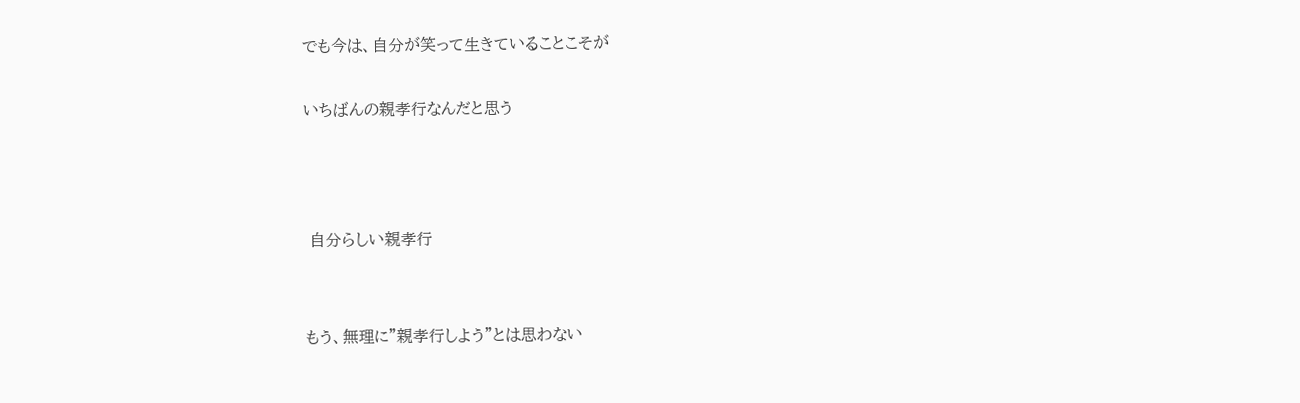でも今は、自分が笑って生きていることこそが

いちばんの親孝行なんだと思う



 自分らしい親孝行


もう、無理に"親孝行しよう"とは思わない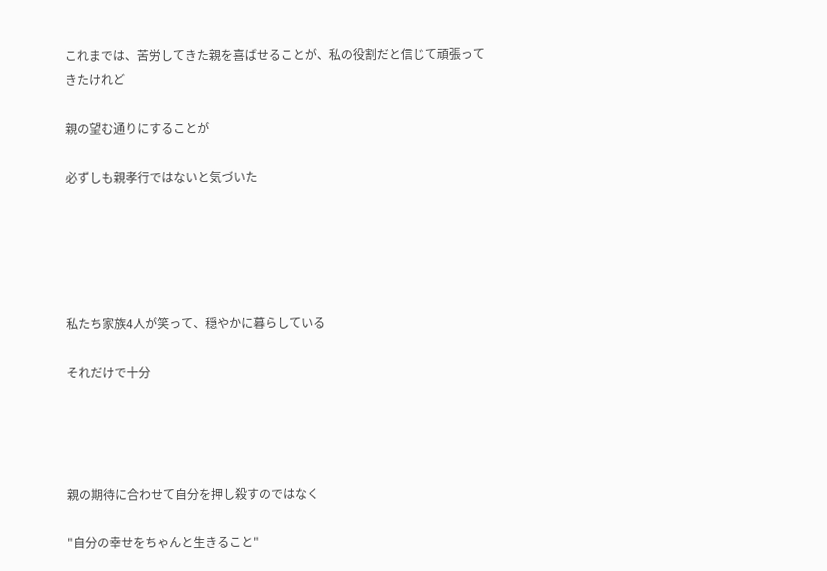これまでは、苦労してきた親を喜ばせることが、私の役割だと信じて頑張ってきたけれど

親の望む通りにすることが

必ずしも親孝行ではないと気づいた





私たち家族4人が笑って、穏やかに暮らしている

それだけで十分




親の期待に合わせて自分を押し殺すのではなく

"自分の幸せをちゃんと生きること"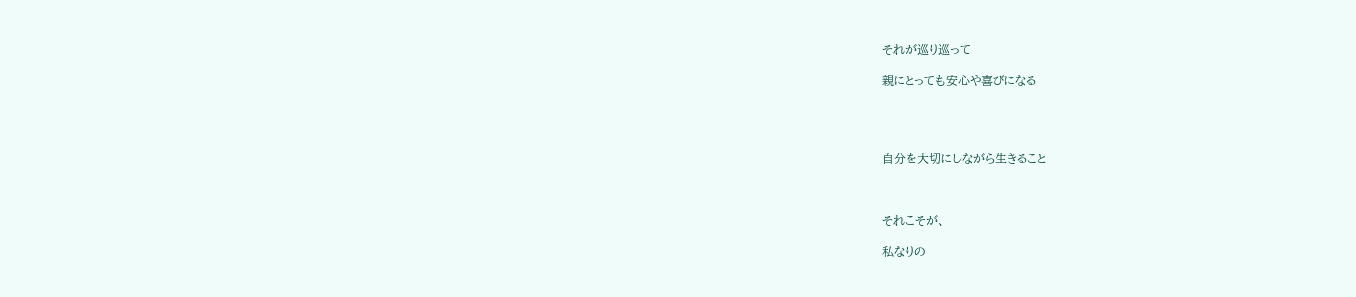それが巡り巡って

親にとっても安心や喜びになる




自分を大切にしながら生きること



それこそが、

私なりの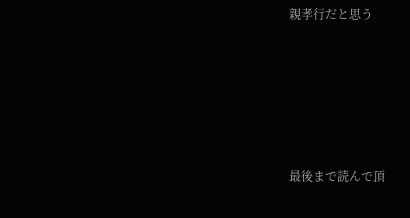親孝行だと思う






最後まで読んで頂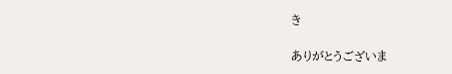き

ありがとうございま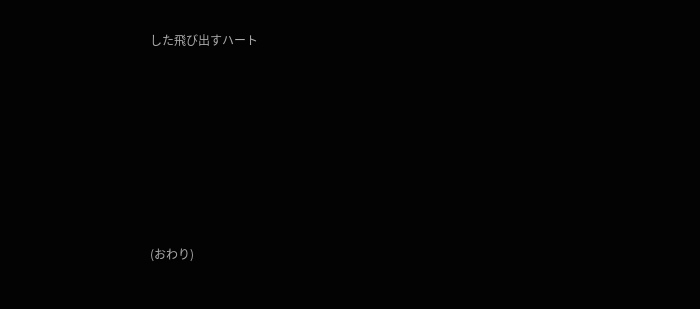した飛び出すハート







(おわり)